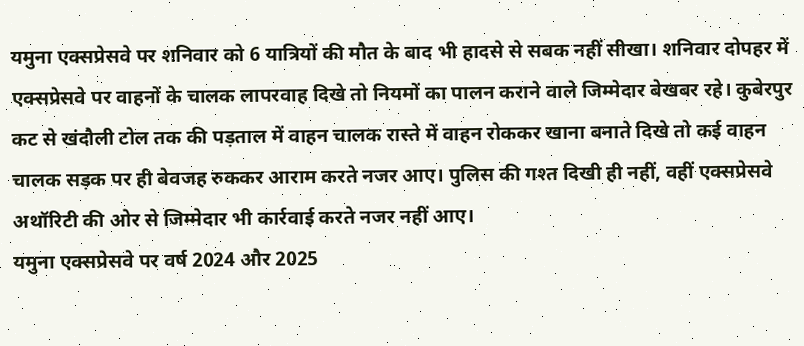यमुना एक्सप्रेसवे पर शनिवार को 6 यात्रियों की मौत के बाद भी हादसे से सबक नहीं सीखा। शनिवार दोपहर में एक्सप्रेसवे पर वाहनों के चालक लापरवाह दिखे तो नियमों का पालन कराने वाले जिम्मेदार बेखबर रहे। कुबेरपुर कट से खंदौली टोल तक की पड़ताल में वाहन चालक रास्ते में वाहन रोककर खाना बनाते दिखे तो कई वाहन चालक सड़क पर ही बेवजह रुककर आराम करते नजर आए। पुलिस की गश्त दिखी ही नहीं, वहीं एक्सप्रेसवे अथॉरिटी की ओर से जिम्मेदार भी कार्रवाई करते नजर नहीं आए।
यमुना एक्सप्रेसवे पर वर्ष 2024 और 2025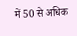में 50 से अधिक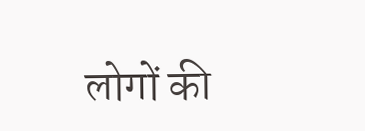लोगों की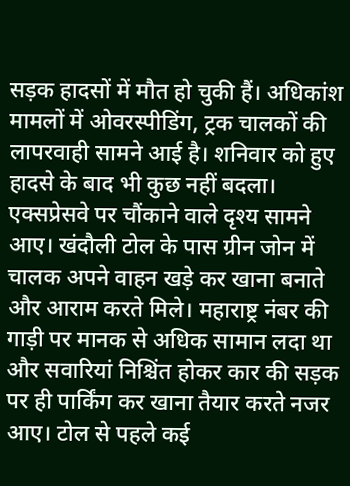सड़क हादसों में मौत हो चुकी हैं। अधिकांश मामलों में ओवरस्पीडिंग, ट्रक चालकों की लापरवाही सामने आई है। शनिवार को हुए हादसे के बाद भी कुछ नहीं बदला। एक्सप्रेसवे पर चौंकाने वाले दृश्य सामने आए। खंदौली टोल के पास ग्रीन जोन में चालक अपने वाहन खड़े कर खाना बनाते और आराम करते मिले। महाराष्ट्र नंबर की गाड़ी पर मानक से अधिक सामान लदा था और सवारियां निश्चिंत होकर कार की सड़क पर ही पार्किंग कर खाना तैयार करते नजर आए। टोल से पहले कई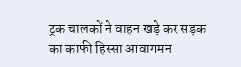ट्रक चालकों ने वाहन खड़े कर सड़क का काफी हिस्सा आवागमन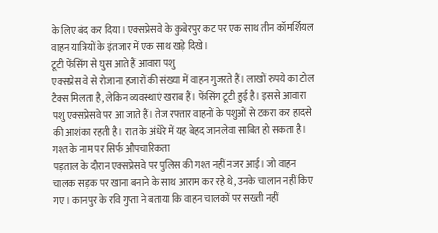के लिए बंद कर दिया। एक्सप्रेसवे के कुबेरपुर कट पर एक साथ तीन कॉमर्शियल वाहन यात्रियों के इंतजार में एक साथ खड़े दिखे।
टूटी फेंसिंग से घुस आते हैं आवारा पशु
एक्सप्रेस वे से रोजाना हजारों की संख्या में वाहन गुजरते हैं। लाखों रुपये का टोल टैक्स मिलता है, लेकिन व्यवस्थाएं खराब हैं। फेंसिंग टूटी हुई है। इससे आवारा पशु एक्सप्रेसवे पर आ जाते हैं। तेज रफ्तार वाहनों के पशुओं से टकरा कर हादसे की आशंका रहती है। रात के अंधेरे में यह बेहद जानलेवा साबित हो सकता है।
गश्त के नाम पर सिर्फ औपचारिकता
पड़ताल के दौरान एक्सप्रेसवे पर पुलिस की गश्त नहीं नजर आई। जो वाहन चालक सड़क पर खाना बनाने के साथ आराम कर रहे थे, उनके चालान नहीं किए गए। कानपुर के रवि गुप्ता ने बताया कि वाहन चालकों पर सख्ती नहीं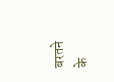बरतने के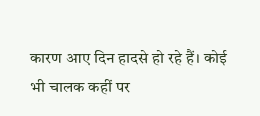कारण आए दिन हादसे हो रहे हैं। कोई भी चालक कहीं पर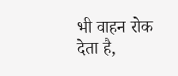भी वाहन रोक देता है,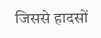जिससे हादसों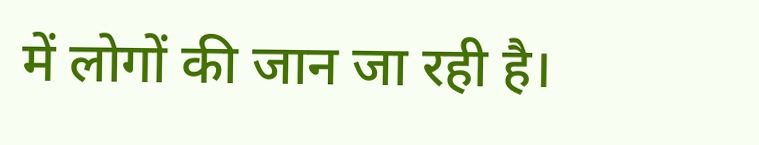में लोगों की जान जा रही है।